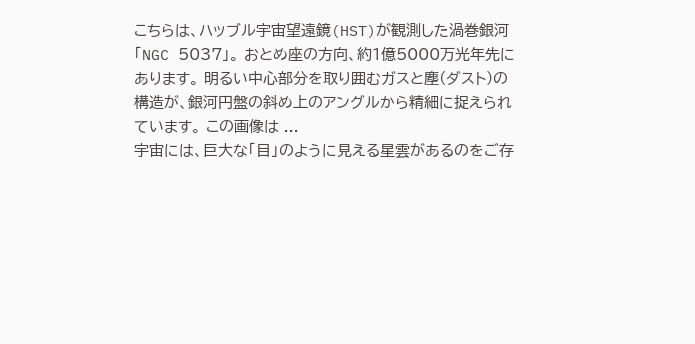こちらは、ハッブル宇宙望遠鏡(HST)が観測した渦巻銀河「NGC 5037」。 おとめ座の方向、約1億5000万光年先にあります。 明るい中心部分を取り囲むガスと塵(ダスト)の構造が、銀河円盤の斜め上のアングルから精細に捉えられています。 この画像は ...
宇宙には、巨大な「目」のように見える星雲があるのをご存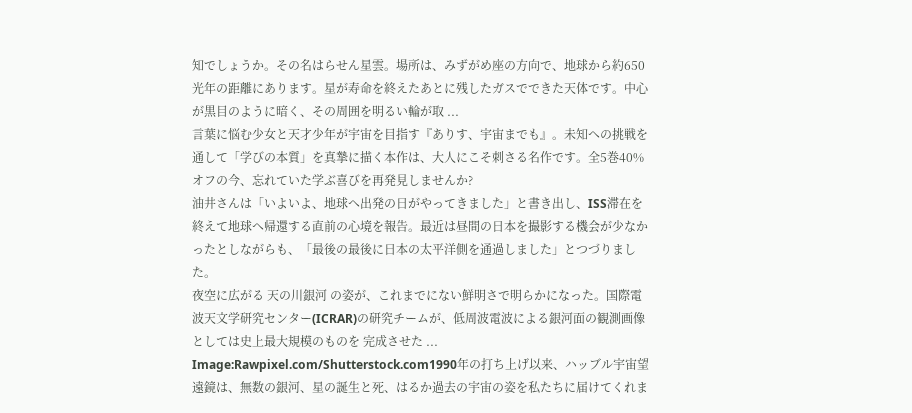知でしょうか。その名はらせん星雲。場所は、みずがめ座の方向で、地球から約650光年の距離にあります。星が寿命を終えたあとに残したガスでできた天体です。中心が黒目のように暗く、その周囲を明るい輪が取 ...
言葉に悩む少女と天才少年が宇宙を目指す『ありす、宇宙までも』。未知への挑戦を通して「学びの本質」を真摯に描く本作は、大人にこそ刺さる名作です。全5巻40%オフの今、忘れていた学ぶ喜びを再発見しませんか?
油井さんは「いよいよ、地球へ出発の日がやってきました」と書き出し、ISS滞在を終えて地球へ帰還する直前の心境を報告。最近は昼間の日本を撮影する機会が少なかったとしながらも、「最後の最後に日本の太平洋側を通過しました」とつづりました。
夜空に広がる 天の川銀河 の姿が、これまでにない鮮明さで明らかになった。国際電波天文学研究センター(ICRAR)の研究チームが、低周波電波による銀河面の観測画像としては史上最大規模のものを 完成させた ...
Image:Rawpixel.com/Shutterstock.com1990年の打ち上げ以来、ハッブル宇宙望遠鏡は、無数の銀河、星の誕生と死、はるか過去の宇宙の姿を私たちに届けてくれま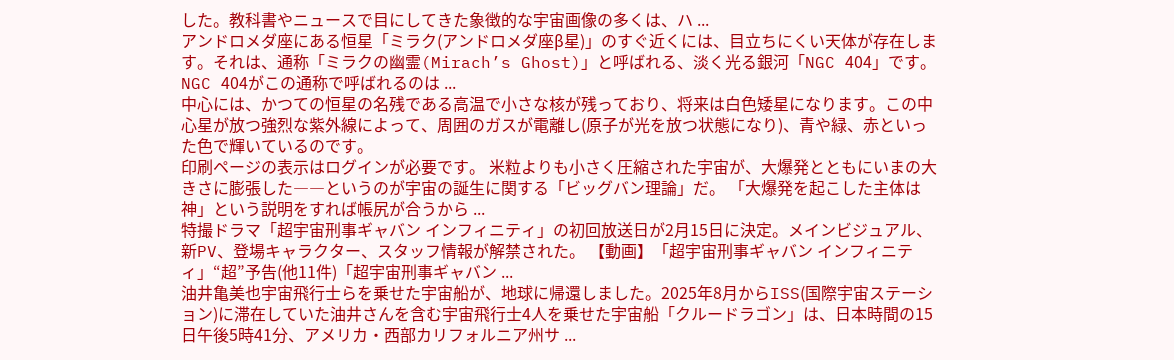した。教科書やニュースで目にしてきた象徴的な宇宙画像の多くは、ハ ...
アンドロメダ座にある恒星「ミラク(アンドロメダ座β星)」のすぐ近くには、目立ちにくい天体が存在します。それは、通称「ミラクの幽霊(Mirach’s Ghost)」と呼ばれる、淡く光る銀河「NGC 404」です。 NGC 404がこの通称で呼ばれるのは ...
中心には、かつての恒星の名残である高温で小さな核が残っており、将来は白色矮星になります。この中心星が放つ強烈な紫外線によって、周囲のガスが電離し(原子が光を放つ状態になり)、青や緑、赤といった色で輝いているのです。
印刷ページの表示はログインが必要です。 米粒よりも小さく圧縮された宇宙が、大爆発とともにいまの大きさに膨張した――というのが宇宙の誕生に関する「ビッグバン理論」だ。 「大爆発を起こした主体は神」という説明をすれば帳尻が合うから ...
特撮ドラマ「超宇宙刑事ギャバン インフィニティ」の初回放送日が2月15日に決定。メインビジュアル、新PV、登場キャラクター、スタッフ情報が解禁された。 【動画】「超宇宙刑事ギャバン インフィニティ」“超”予告(他11件)「超宇宙刑事ギャバン ...
油井亀美也宇宙飛行士らを乗せた宇宙船が、地球に帰還しました。2025年8月からISS(国際宇宙ステーション)に滞在していた油井さんを含む宇宙飛行士4人を乗せた宇宙船「クルードラゴン」は、日本時間の15日午後5時41分、アメリカ・西部カリフォルニア州サ ...